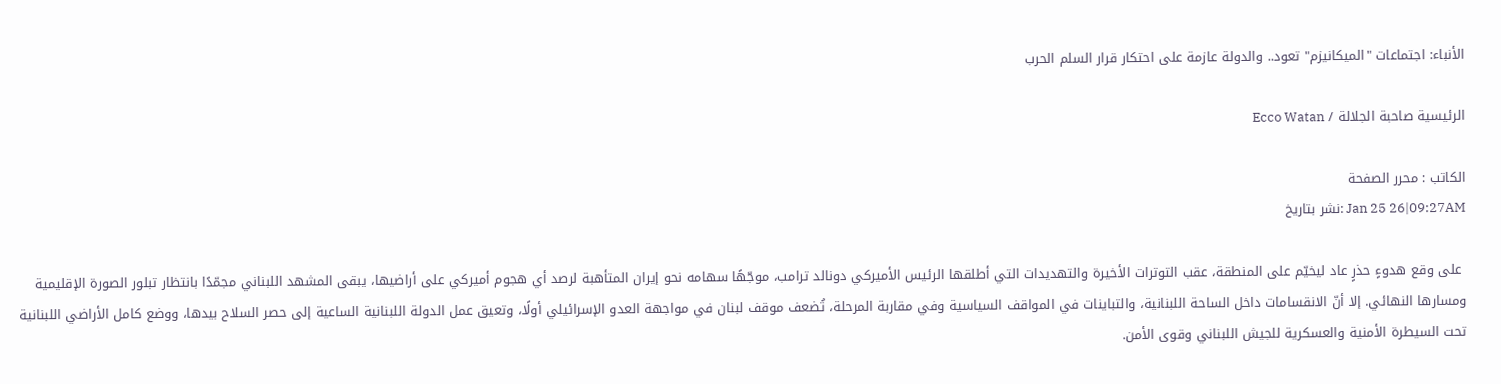الأنباء: اجتماعات "الميكانيزم" تعود.. والدولة عازمة على احتكار قرار السلم الحرب

الرئيسية صاحبة الجلالة / Ecco Watan

الكاتب : محرر الصفحة
Jan 25 26|09:27AM :نشر بتاريخ

 على وقع هدوءٍ حذرٍ عاد ليخيّم على المنطقة، عقب التوترات الأخيرة والتهديدات التي أطلقها الرئيس الأميركي دونالد ترامب، موجّهًا سهامه نحو إيران المتأهبة لرصد أي هجوم أميركي على أراضيها، يبقى المشهد اللبناني مجمّدًا بانتظار تبلور الصورة الإقليمية ومسارها النهائي. إلا أنّ الانقسامات داخل الساحة اللبنانية، والتباينات في المواقف السياسية وفي مقاربة المرحلة، تُضعف موقف لبنان في مواجهة العدو الإسرائيلي أولًا، وتعيق عمل الدولة اللبنانية الساعية إلى حصر السلاح بيدها، ووضع كامل الأراضي اللبنانية تحت السيطرة الأمنية والعسكرية للجيش اللبناني وقوى الأمن.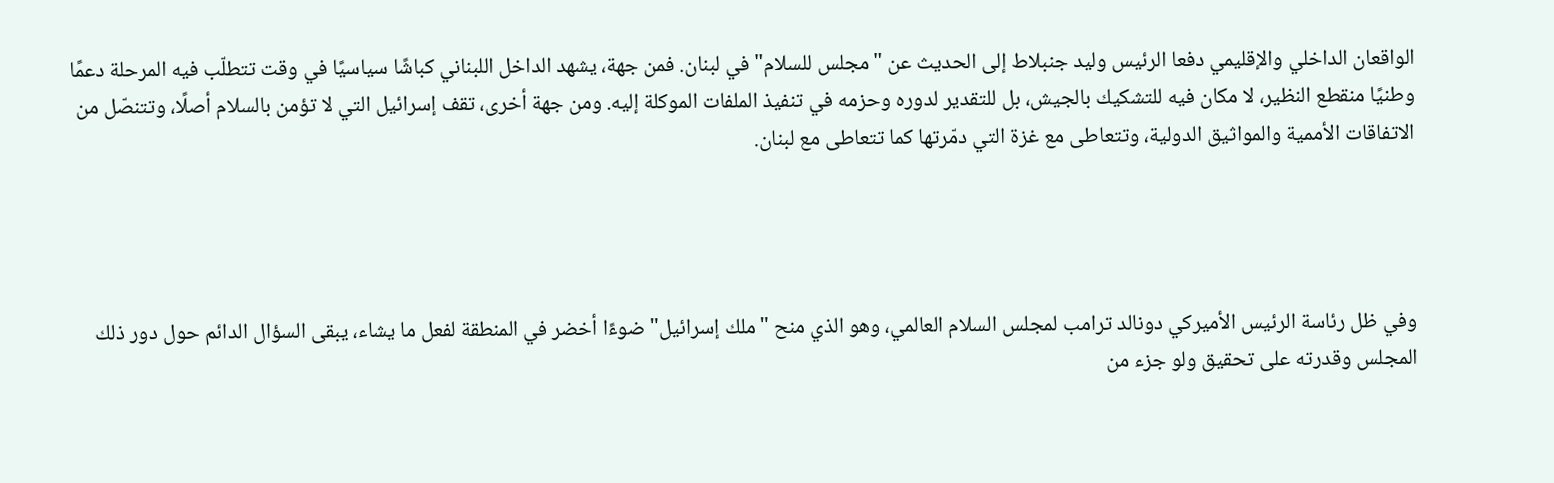الواقعان الداخلي والإقليمي دفعا الرئيس وليد جنبلاط إلى الحديث عن "مجلس للسلام" في لبنان. فمن جهة، يشهد الداخل اللبناني كباشًا سياسيًا في وقت تتطلّب فيه المرحلة دعمًا وطنيًا منقطع النظير، لا مكان فيه للتشكيك بالجيش، بل للتقدير لدوره وحزمه في تنفيذ الملفات الموكلة إليه. ومن جهة أخرى، تقف إسرائيل التي لا تؤمن بالسلام أصلًا، وتتنصّل من الاتفاقات الأممية والمواثيق الدولية، وتتعاطى مع غزة التي دمّرتها كما تتعاطى مع لبنان.




وفي ظل رئاسة الرئيس الأميركي دونالد ترامب لمجلس السلام العالمي، وهو الذي منح "ملك إسرائيل" ضوءًا أخضر في المنطقة لفعل ما يشاء، يبقى السؤال الدائم حول دور ذلك المجلس وقدرته على تحقيق ولو جزء من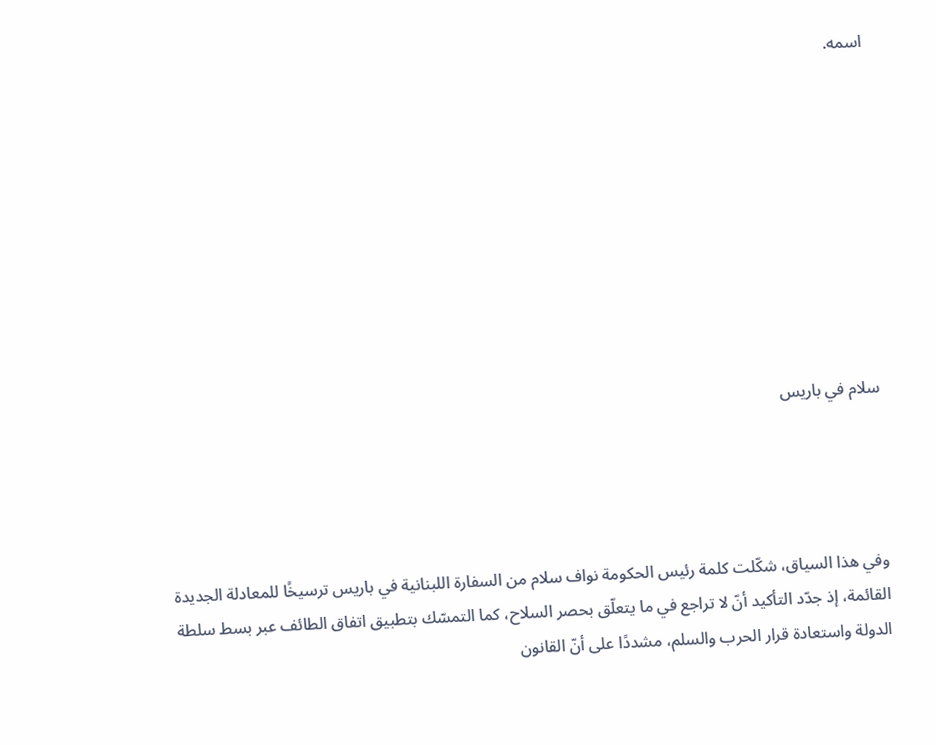اسمه.









سلام في باريس




وفي هذا السياق، شكّلت كلمة رئيس الحكومة نواف سلام من السفارة اللبنانية في باريس ترسيخًا للمعادلة الجديدة القائمة، إذ جدّد التأكيد أنّ لا تراجع في ما يتعلّق بحصر السلاح، كما التمسّك بتطبيق اتفاق الطائف عبر بسط سلطة الدولة واستعادة قرار الحرب والسلم، مشددًا على أنّ القانون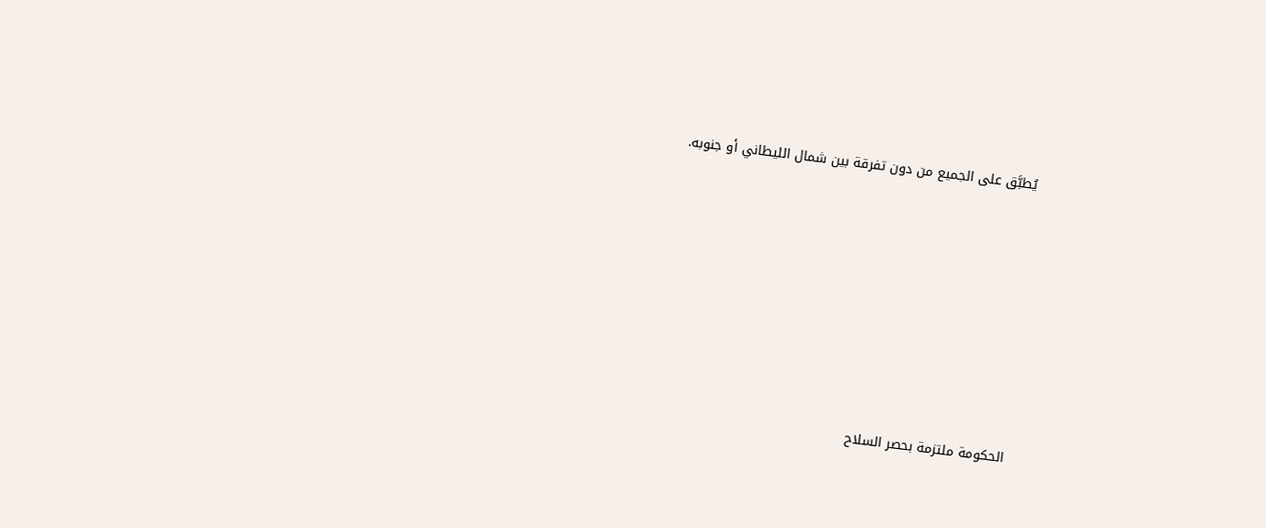يُطبَّق على الجميع من دون تفرقة بين شمال الليطاني أو جنوبه.









الحكومة ملتزمة بحصر السلاح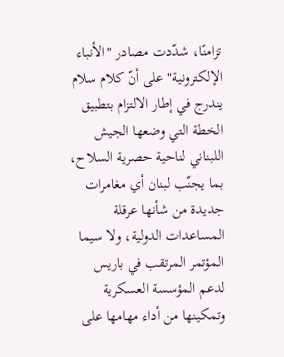تزامنًا، شدّدت مصادر "الأنباء الإلكترونية" على أنّ كلام سلام يندرج في إطار الالتزام بتطبيق الخطة التي وضعها الجيش اللبناني لناحية حصرية السلاح، بما يجنّب لبنان أي مغامرات جديدة من شأنها عرقلة المساعدات الدولية، ولا سيما المؤتمر المرتقب في باريس لدعم المؤسسة العسكرية وتمكينها من أداء مهامها على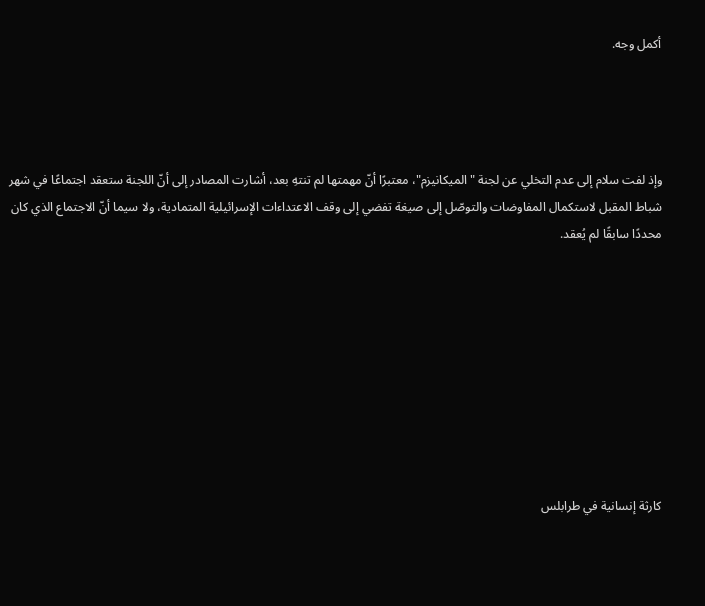أكمل وجه.




وإذ لفت سلام إلى عدم التخلي عن لجنة "الميكانيزم"، معتبرًا أنّ مهمتها لم تنتهِ بعد، أشارت المصادر إلى أنّ اللجنة ستعقد اجتماعًا في شهر شباط المقبل لاستكمال المفاوضات والتوصّل إلى صيغة تفضي إلى وقف الاعتداءات الإسرائيلية المتمادية، ولا سيما أنّ الاجتماع الذي كان محددًا سابقًا لم يُعقد.









كارثة إنسانية في طرابلس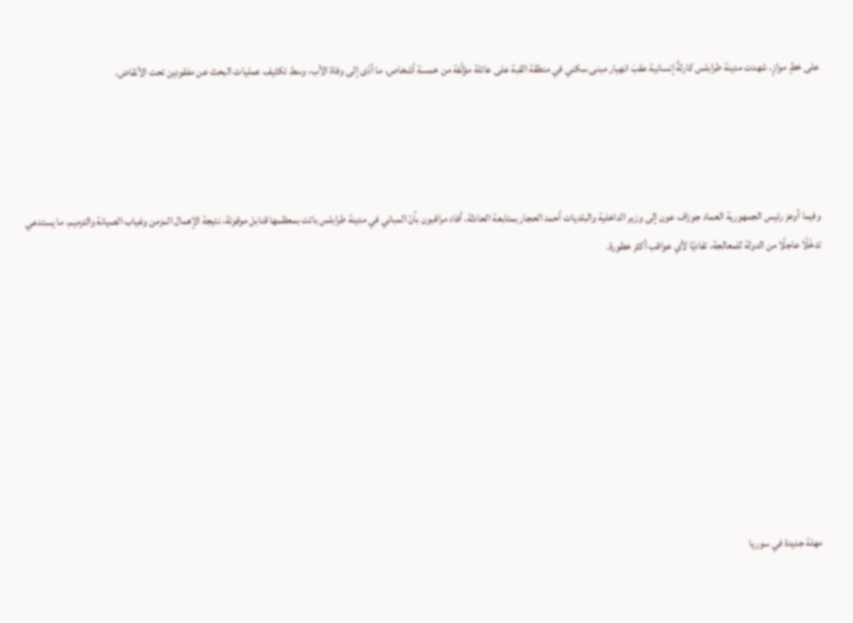على خطٍ موازٍ، شهدت مدينة طرابلس كارثةً إنسانية عقبَ انهيار مبنى سكني في منطقة القبة على عائلة مؤلّفة من خمسة أشخاص، ما أدّى إلى وفاة الأب، وسط تكثيف عمليات البحث عن مفقودين تحت الأنقاض.




وفيما أوعز رئيس الجمهورية العماد جوزاف عون إلى وزير الداخلية والبلديات أحمد الحجار بمتابعة الحادثة، أفاد مراقبون بأنّ المباني في مدينة طرابلس باتت بمعظمها قنابل موقوتة، نتيجة الإهمال المزمن وغياب الصيانة والترميم، ما يستدعي تدخّلًا عاجلًا من الدولة للمعالجة، تفاديًا لأي عواقب أكثر خطورة.









مهلة جديدة في سوريا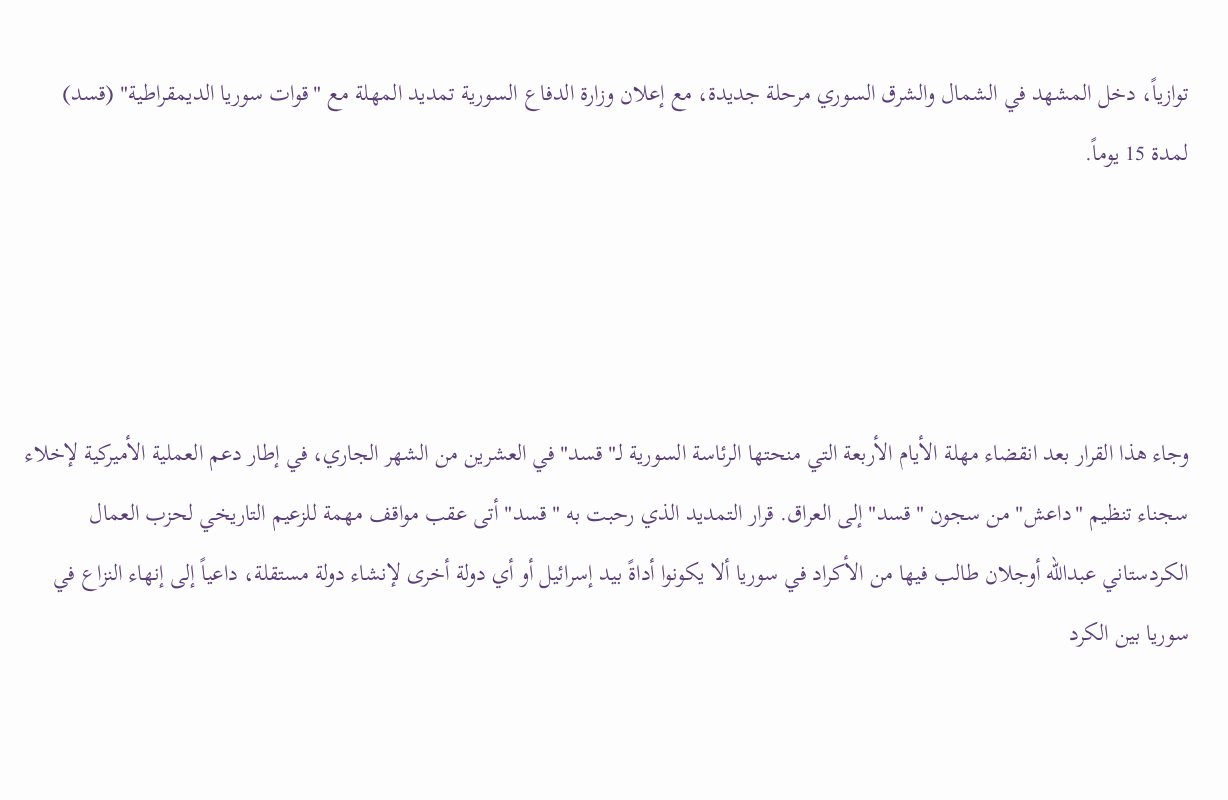توازياً، دخل المشهد في الشمال والشرق السوري مرحلة جديدة، مع إعلان وزارة الدفاع السورية تمديد المهلة مع "قوات سوريا الديمقراطية" (قسد) لمدة 15 يوماً.




وجاء هذا القرار بعد انقضاء مهلة الأيام الأربعة التي منحتها الرئاسة السورية لـ"قسد" في العشرين من الشهر الجاري، في إطار دعم العملية الأميركية لإخلاء سجناء تنظيم "داعش" من سجون "قسد" إلى العراق. قرار التمديد الذي رحبت به "قسد" أتى عقب مواقف مهمة للزعيم التاريخي لحزب العمال الكردستاني عبدالله أوجلان طالب فيها من الأكراد في سوريا ألا يكونوا أداةً بيد إسرائيل أو أي دولة أخرى لإنشاء دولة مستقلة، داعياً إلى إنهاء النزاع في سوريا بين الكرد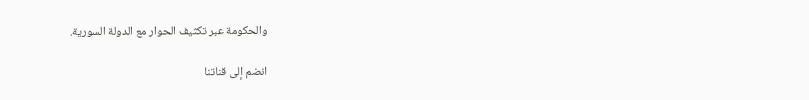والحكومة عبر تكثيف الحوار مع الدولة السورية.

انضم إلى قناتنا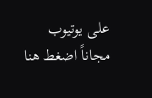على يوتيوب مجاناً اضغط هنا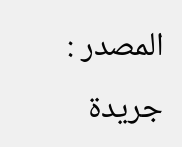المصدر : جريدة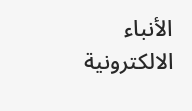الأنباء الالكترونية